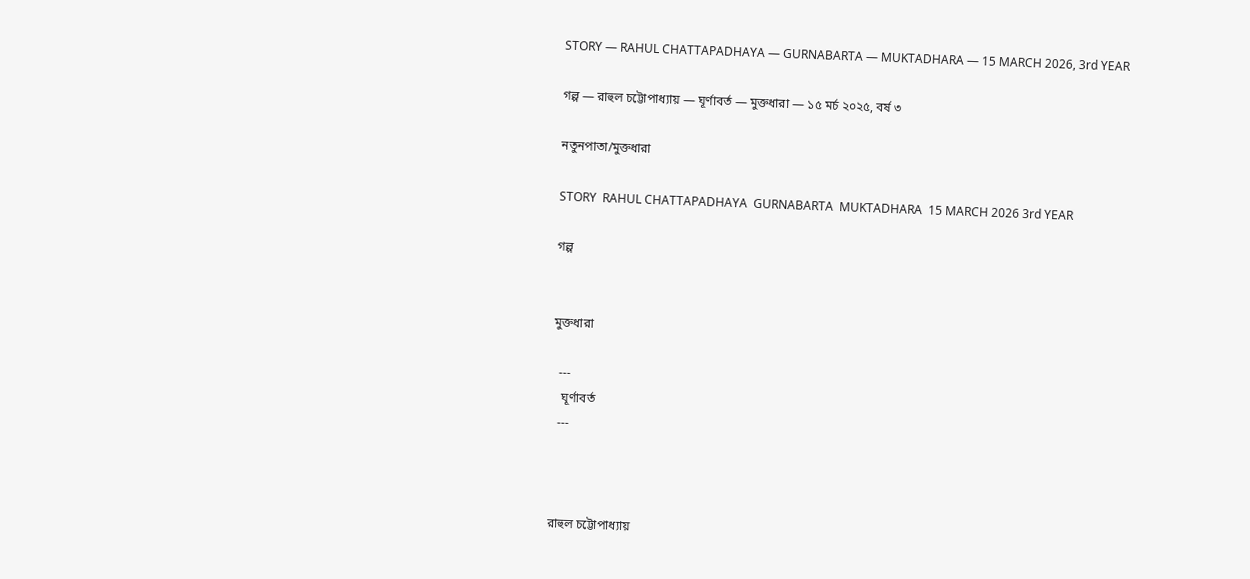STORY — RAHUL CHATTAPADHAYA — GURNABARTA — MUKTADHARA — 15 MARCH 2026, 3rd YEAR

গল্প — রাহুল চট্টোপাধ্যায় — ঘূর্ণাবর্ত — মুক্তধারা — ১৫ মর্চ ২০২৫, বর্ষ ৩

নতুনপাতা/মুক্তধারা

STORY  RAHUL CHATTAPADHAYA  GURNABARTA  MUKTADHARA  15 MARCH 2026 3rd YEAR

গল্প


মুক্তধারা

  ---
   ঘূর্ণাবর্ত
  ---



রাহুল চট্টোপাধ্যায়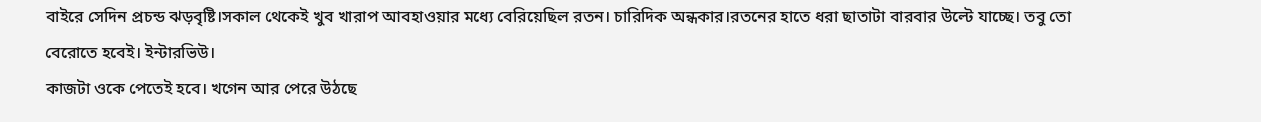বাইরে সেদিন প্রচন্ড ঝড়বৃষ্টি।সকাল থেকেই খুব খারাপ আবহাওয়ার মধ্যে বেরিয়েছিল রতন। চারিদিক অন্ধকার।রতনের হাতে ধরা ছাতাটা বারবার উল্টে যাচ্ছে। তবু তো বেরোতে হবেই। ইন্টারভিউ।
কাজটা ওকে পেতেই হবে। খগেন আর পেরে উঠছে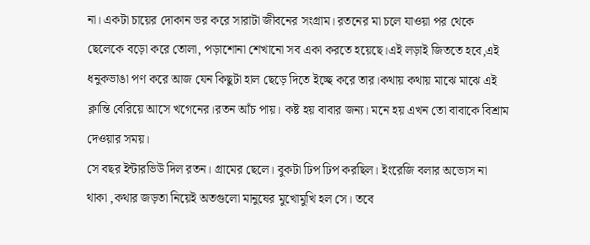না। একটা চায়ের দোকান ভর করে সারাটা জীবনের সংগ্ৰাম। রতনের মা চলে যাওয়া পর থেকে ছেলেকে বড়ো করে তোলা, পড়াশোনা শেখানো সব একা করতে হয়েছে।এই লড়াই জিততে হবে,এই ধনুকভাঙা পণ করে আজ যেন কিছুটা হাল ছেড়ে দিতে ইচ্ছে করে তার।কথায় কথায় মাঝে মাঝে এই ক্লান্তি বেরিয়ে আসে খগেনের।রতন আঁচ পায়। কষ্ট হয় বাবার জন্য। মনে হয় এখন তো বাবাকে বিশ্রাম দেওয়ার সময়।
সে বছর ইন্টারভিউ দিল রতন। গ্ৰামের ছেলে। বুকটা ঢিপ ঢিপ করছিল। ইংরেজি বলার অভ্যেস না থাকা ,কথার জড়তা নিয়েই অতগুলো মানুষের মুখোমুখি হল সে। তবে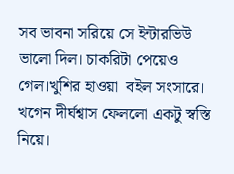সব ভাবনা সরিয়ে সে ইন্টারভিউ ভালো দিল। চাকরিটা পেয়েও গেল।খুশির হাওয়া  বইল সংসারে। খগেন দীর্ঘশ্বাস ফেললো একটু স্বস্তি নিয়ে।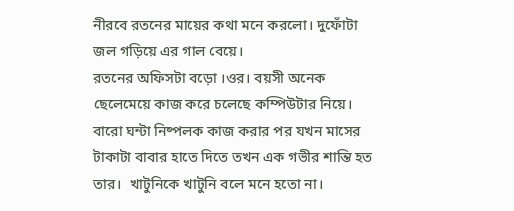নীরবে রতনের মায়ের কথা মনে করলো। দুফোঁটা জল গড়িয়ে এর গাল বেয়ে।
রতনের অফিসটা বড়ো ।ওর। বয়সী অনেক ছেলেমেয়ে কাজ করে চলেছে কম্পিউটার নিয়ে। বারো ঘন্টা নিষ্পলক কাজ করার পর যখন মাসের টাকাটা বাবার হাতে দিতে তখন এক গভীর শান্তি হত তার।  খাটুনিকে খাটুনি বলে মনে হতো না।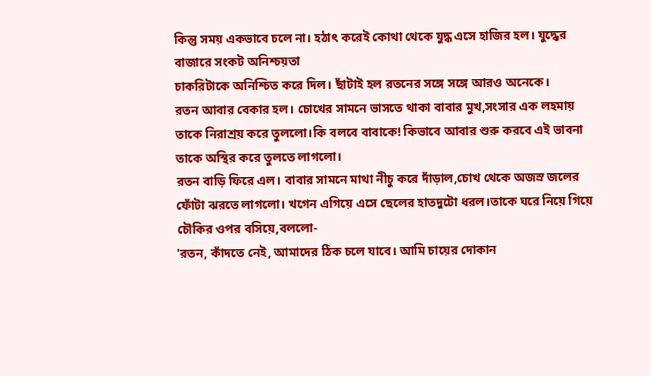কিন্তু সময় একভাবে চলে না। হঠাৎ করেই কোথা থেকে যুদ্ধ এসে হাজির হল। যুদ্ধের বাজারে সংকট অনিশ্চয়তা
চাকরিটাকে অনিশ্চিত করে দিল। ছাঁটাই হল রতনের সঙ্গে সঙ্গে আরও অনেকে।
রতন আবার বেকার হল। চোখের সামনে ভাসতে থাকা বাবার মুখ,সংসার এক লহমায় তাকে নিরাশ্রয় করে তুললো।কি বলবে বাবাকে! কিভাবে আবার শুরু করবে এই ভাবনা তাকে অস্থির করে তুলতে লাগলো।
রতন বাড়ি ফিরে এল। বাবার সামনে মাথা নীচু করে দাঁড়াল,চোখ থেকে অজস্র জলের ফোঁটা ঝরতে লাগলো। খগেন এগিয়ে এসে ছেলের হাতদুটো ধরল।তাকে ঘরে নিয়ে গিয়ে চৌকির ওপর বসিয়ে,বললো-
'রতন, কাঁদতে নেই, আমাদের ঠিক চলে যাবে। আমি চায়ের দোকান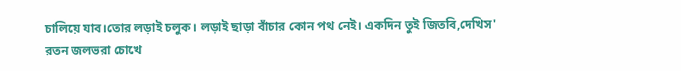চালিয়ে যাব।তোর লড়াই চলুক। লড়াই ছাড়া বাঁচার কোন পথ নেই। একদিন তুই জিতবি,দেখিস'
রতন জলভরা চোখে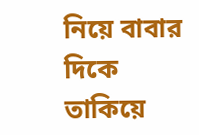নিয়ে বাবার দিকে তাকিয়ে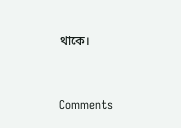থাকে।


Comments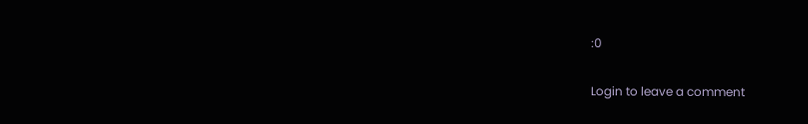:0

Login to leave a comment